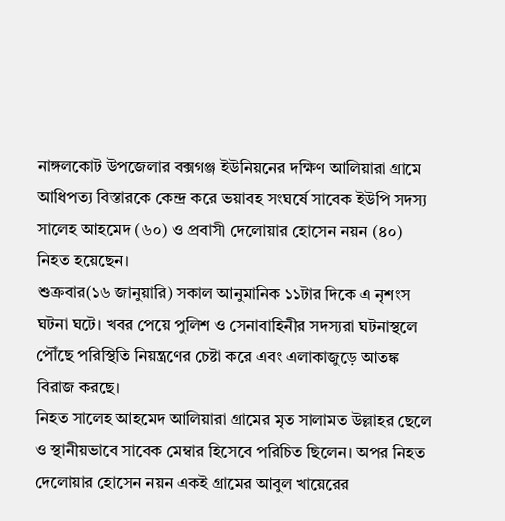নাঙ্গলকোট উপজেলার বক্সগঞ্জ ইউনিয়নের দক্ষিণ আলিয়ারা গ্রামে আধিপত্য বিস্তারকে কেন্দ্র করে ভয়াবহ সংঘর্ষে সাবেক ইউপি সদস্য সালেহ আহমেদ (৬০) ও প্রবাসী দেলোয়ার হোসেন নয়ন (৪০) নিহত হয়েছেন।
শুক্রবার(১৬ জানুয়ারি) সকাল আনুমানিক ১১টার দিকে এ নৃশংস ঘটনা ঘটে। খবর পেয়ে পুলিশ ও সেনাবাহিনীর সদস্যরা ঘটনাস্থলে পৌঁছে পরিস্থিতি নিয়ন্ত্রণের চেষ্টা করে এবং এলাকাজুড়ে আতঙ্ক বিরাজ করছে।
নিহত সালেহ আহমেদ আলিয়ারা গ্রামের মৃত সালামত উল্লাহর ছেলে ও স্থানীয়ভাবে সাবেক মেম্বার হিসেবে পরিচিত ছিলেন। অপর নিহত দেলোয়ার হোসেন নয়ন একই গ্রামের আবুল খায়েরের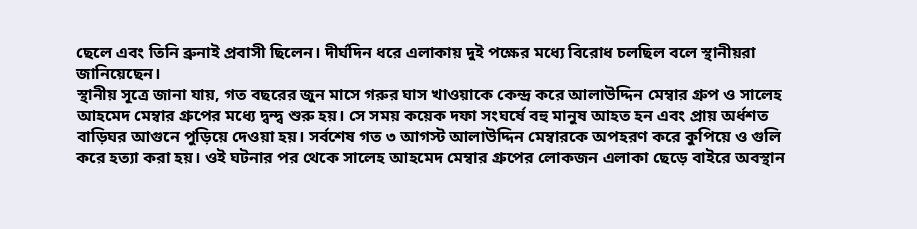ছেলে এবং তিনি ব্রুনাই প্রবাসী ছিলেন। দীর্ঘদিন ধরে এলাকায় দুই পক্ষের মধ্যে বিরোধ চলছিল বলে স্থানীয়রা জানিয়েছেন।
স্থানীয় সূত্রে জানা যায়, গত বছরের জুন মাসে গরুর ঘাস খাওয়াকে কেন্দ্র করে আলাউদ্দিন মেম্বার গ্রুপ ও সালেহ আহমেদ মেম্বার গ্রুপের মধ্যে দ্বন্দ্ব শুরু হয়। সে সময় কয়েক দফা সংঘর্ষে বহু মানুষ আহত হন এবং প্রায় অর্ধশত বাড়িঘর আগুনে পুড়িয়ে দেওয়া হয়। সর্বশেষ গত ৩ আগস্ট আলাউদ্দিন মেম্বারকে অপহরণ করে কুপিয়ে ও গুলি করে হত্যা করা হয়। ওই ঘটনার পর থেকে সালেহ আহমেদ মেম্বার গ্রুপের লোকজন এলাকা ছেড়ে বাইরে অবস্থান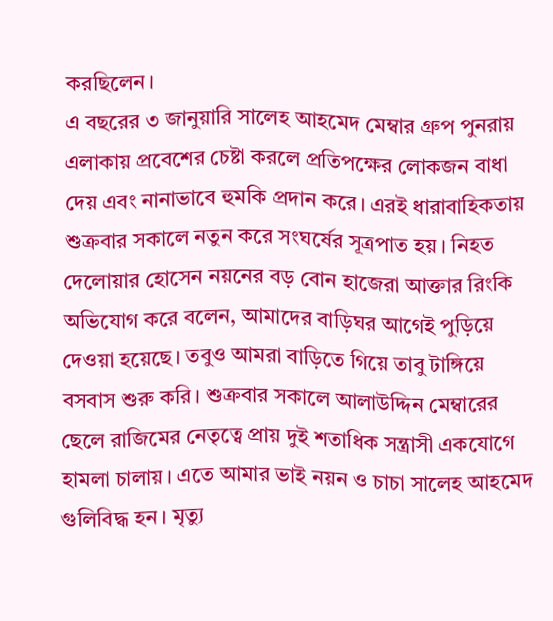করছিলেন।
এ বছরের ৩ জানুয়ারি সালেহ আহমেদ মেম্বার গ্রুপ পুনরায় এলাকায় প্রবেশের চেষ্টা করলে প্রতিপক্ষের লোকজন বাধা দেয় এবং নানাভাবে হুমকি প্রদান করে। এরই ধারাবাহিকতায় শুক্রবার সকালে নতুন করে সংঘর্ষের সূত্রপাত হয়। নিহত দেলোয়ার হোসেন নয়নের বড় বোন হাজেরা আক্তার রিংকি অভিযোগ করে বলেন, আমাদের বাড়িঘর আগেই পুড়িয়ে দেওয়া হয়েছে। তবুও আমরা বাড়িতে গিয়ে তাবু টাঙ্গিয়ে বসবাস শুরু করি। শুক্রবার সকালে আলাউদ্দিন মেম্বারের ছেলে রাজিমের নেতৃত্বে প্রায় দুই শতাধিক সন্ত্রাসী একযোগে হামলা চালায়। এতে আমার ভাই নয়ন ও চাচা সালেহ আহমেদ গুলিবিদ্ধ হন। মৃত্যু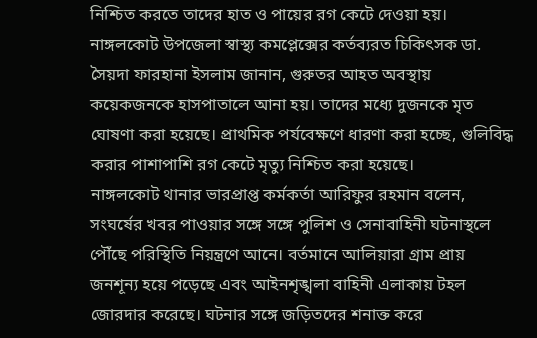নিশ্চিত করতে তাদের হাত ও পায়ের রগ কেটে দেওয়া হয়।
নাঙ্গলকোট উপজেলা স্বাস্থ্য কমপ্লেক্সের কর্তব্যরত চিকিৎসক ডা. সৈয়দা ফারহানা ইসলাম জানান, গুরুতর আহত অবস্থায় কয়েকজনকে হাসপাতালে আনা হয়। তাদের মধ্যে দুজনকে মৃত ঘোষণা করা হয়েছে। প্রাথমিক পর্যবেক্ষণে ধারণা করা হচ্ছে, গুলিবিদ্ধ করার পাশাপাশি রগ কেটে মৃত্যু নিশ্চিত করা হয়েছে।
নাঙ্গলকোট থানার ভারপ্রাপ্ত কর্মকর্তা আরিফুর রহমান বলেন, সংঘর্ষের খবর পাওয়ার সঙ্গে সঙ্গে পুলিশ ও সেনাবাহিনী ঘটনাস্থলে পৌঁছে পরিস্থিতি নিয়ন্ত্রণে আনে। বর্তমানে আলিয়ারা গ্রাম প্রায় জনশূন্য হয়ে পড়েছে এবং আইনশৃঙ্খলা বাহিনী এলাকায় টহল জোরদার করেছে। ঘটনার সঙ্গে জড়িতদের শনাক্ত করে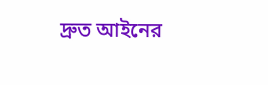দ্রুত আইনের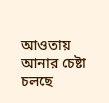আওতায় আনার চেষ্টা চলছে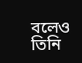বলেও তিনি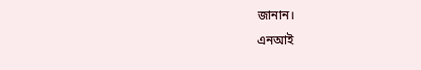জানান।
এনআই